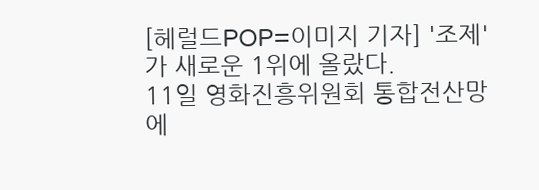[헤럴드POP=이미지 기자] '조제'가 새로운 1위에 올랐다.
11일 영화진흥위원회 통합전산망에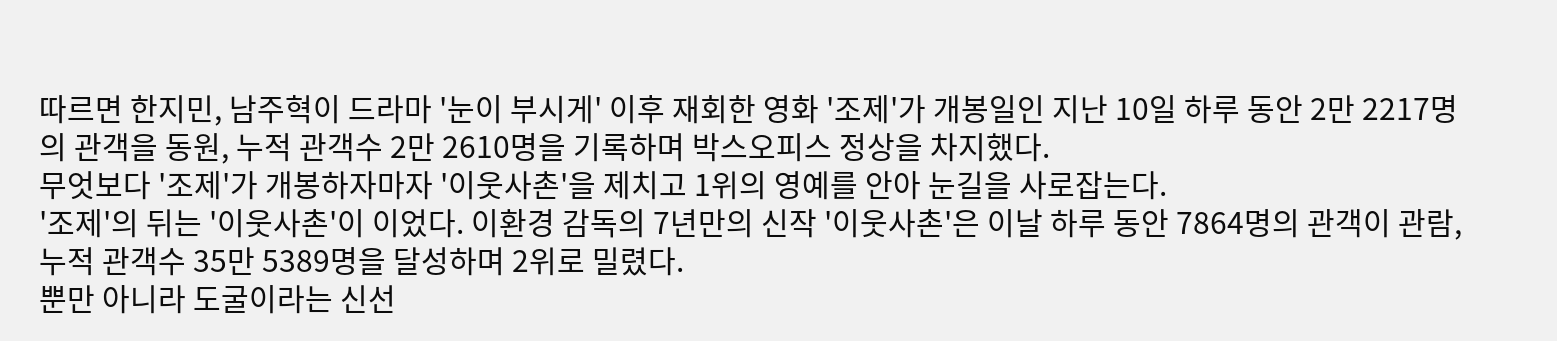따르면 한지민, 남주혁이 드라마 '눈이 부시게' 이후 재회한 영화 '조제'가 개봉일인 지난 10일 하루 동안 2만 2217명의 관객을 동원, 누적 관객수 2만 2610명을 기록하며 박스오피스 정상을 차지했다.
무엇보다 '조제'가 개봉하자마자 '이웃사촌'을 제치고 1위의 영예를 안아 눈길을 사로잡는다.
'조제'의 뒤는 '이웃사촌'이 이었다. 이환경 감독의 7년만의 신작 '이웃사촌'은 이날 하루 동안 7864명의 관객이 관람, 누적 관객수 35만 5389명을 달성하며 2위로 밀렸다.
뿐만 아니라 도굴이라는 신선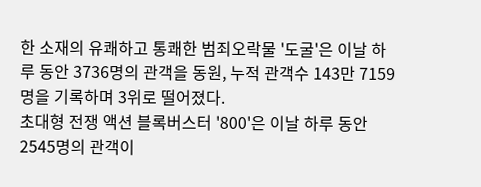한 소재의 유쾌하고 통쾌한 범죄오락물 '도굴'은 이날 하루 동안 3736명의 관객을 동원, 누적 관객수 143만 7159명을 기록하며 3위로 떨어졌다.
초대형 전쟁 액션 블록버스터 '800'은 이날 하루 동안 2545명의 관객이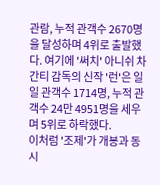관람, 누적 관객수 2670명을 달성하며 4위로 출발했다. 여기에 '써치' 아니쉬 차간티 감독의 신작 '런'은 일일 관객수 1714명, 누적 관객수 24만 4951명을 세우며 5위로 하락했다.
이처럼 '조제'가 개봉과 동시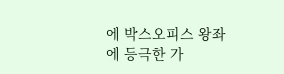에 박스오피스 왕좌에 등극한 가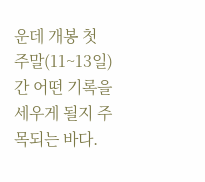운데 개봉 첫 주말(11~13일)간 어떤 기록을 세우게 될지 주목되는 바다.